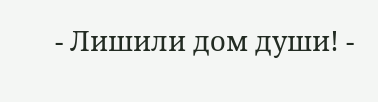- Лишили дом души! -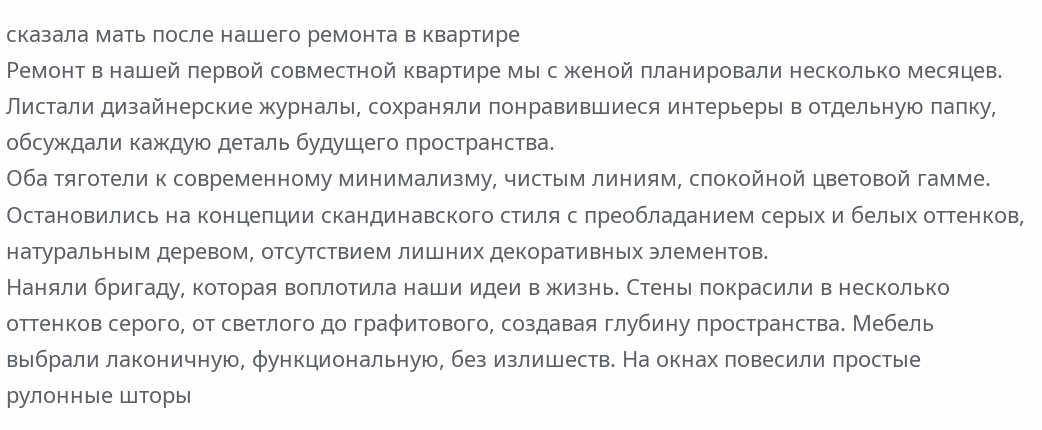сказала мать после нашего ремонта в квартире
Ремонт в нашей первой совместной квартире мы с женой планировали несколько месяцев. Листали дизайнерские журналы, сохраняли понравившиеся интерьеры в отдельную папку, обсуждали каждую деталь будущего пространства.
Оба тяготели к современному минимализму, чистым линиям, спокойной цветовой гамме. Остановились на концепции скандинавского стиля с преобладанием серых и белых оттенков, натуральным деревом, отсутствием лишних декоративных элементов.
Наняли бригаду, которая воплотила наши идеи в жизнь. Стены покрасили в несколько оттенков серого, от светлого до графитового, создавая глубину пространства. Мебель выбрали лаконичную, функциональную, без излишеств. На окнах повесили простые рулонные шторы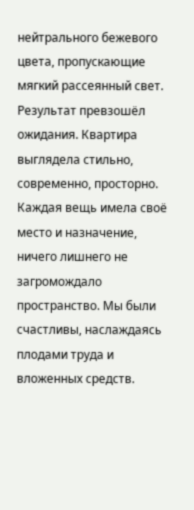нейтрального бежевого цвета, пропускающие мягкий рассеянный свет.
Результат превзошёл ожидания. Квартира выглядела стильно, современно, просторно. Каждая вещь имела своё место и назначение, ничего лишнего не загромождало пространство. Мы были счастливы, наслаждаясь плодами труда и вложенных средств.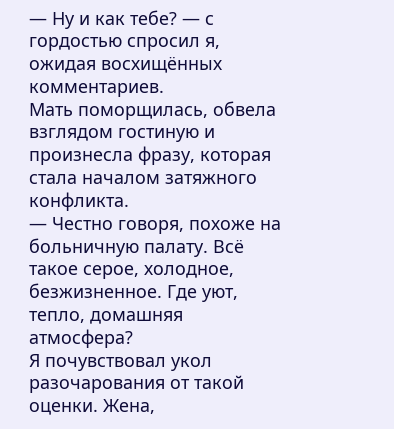— Ну и как тебе? — с гордостью спросил я, ожидая восхищённых комментариев.
Мать поморщилась, обвела взглядом гостиную и произнесла фразу, которая стала началом затяжного конфликта.
— Честно говоря, похоже на больничную палату. Всё такое серое, холодное, безжизненное. Где уют, тепло, домашняя атмосфера?
Я почувствовал укол разочарования от такой оценки. Жена,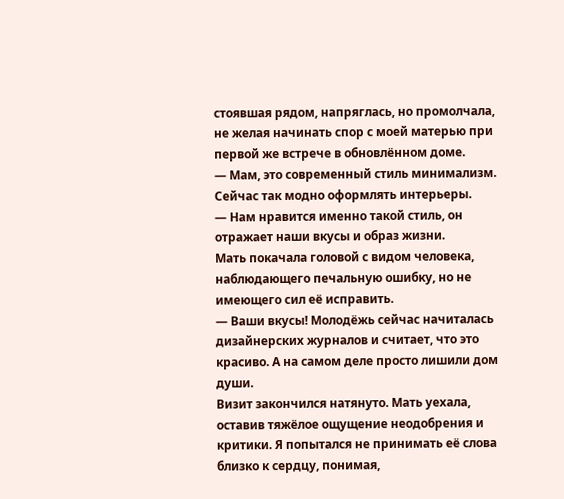стоявшая рядом, напряглась, но промолчала, не желая начинать спор с моей матерью при первой же встрече в обновлённом доме.
— Мам, это современный стиль минимализм. Сейчас так модно оформлять интерьеры.
— Нам нравится именно такой стиль, он отражает наши вкусы и образ жизни.
Мать покачала головой с видом человека, наблюдающего печальную ошибку, но не имеющего сил её исправить.
— Ваши вкусы! Молодёжь сейчас начиталась дизайнерских журналов и считает, что это красиво. А на самом деле просто лишили дом души.
Визит закончился натянуто. Мать уехала, оставив тяжёлое ощущение неодобрения и критики. Я попытался не принимать её слова близко к сердцу, понимая,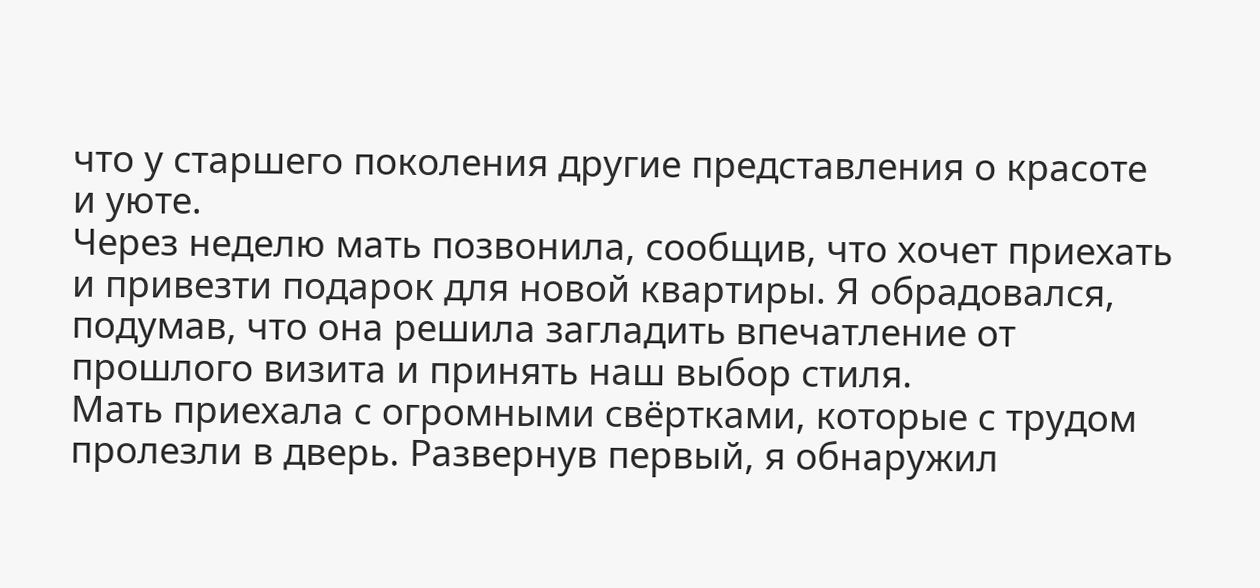что у старшего поколения другие представления о красоте и уюте.
Через неделю мать позвонила, сообщив, что хочет приехать и привезти подарок для новой квартиры. Я обрадовался, подумав, что она решила загладить впечатление от прошлого визита и принять наш выбор стиля.
Мать приехала с огромными свёртками, которые с трудом пролезли в дверь. Развернув первый, я обнаружил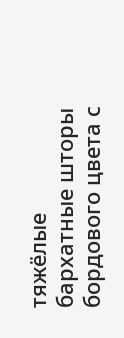тяжёлые бархатные шторы бордового цвета с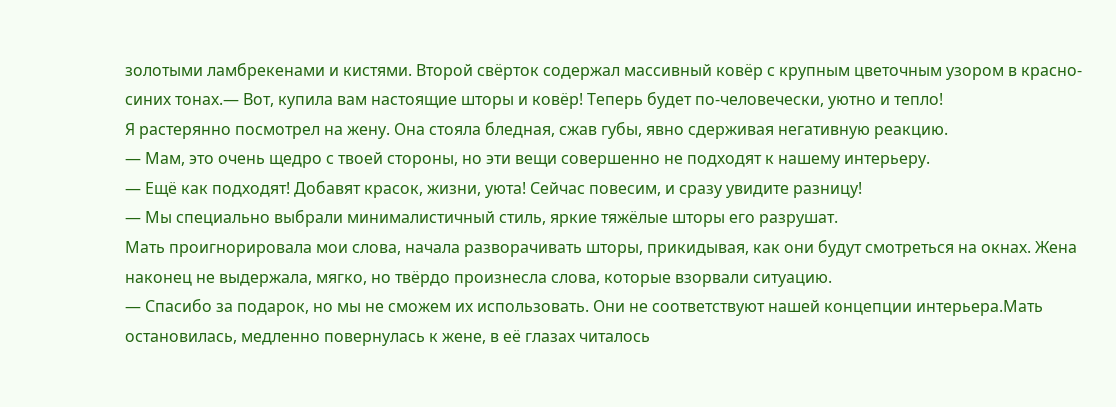золотыми ламбрекенами и кистями. Второй свёрток содержал массивный ковёр с крупным цветочным узором в красно-синих тонах.— Вот, купила вам настоящие шторы и ковёр! Теперь будет по-человечески, уютно и тепло!
Я растерянно посмотрел на жену. Она стояла бледная, сжав губы, явно сдерживая негативную реакцию.
— Мам, это очень щедро с твоей стороны, но эти вещи совершенно не подходят к нашему интерьеру.
— Ещё как подходят! Добавят красок, жизни, уюта! Сейчас повесим, и сразу увидите разницу!
— Мы специально выбрали минималистичный стиль, яркие тяжёлые шторы его разрушат.
Мать проигнорировала мои слова, начала разворачивать шторы, прикидывая, как они будут смотреться на окнах. Жена наконец не выдержала, мягко, но твёрдо произнесла слова, которые взорвали ситуацию.
— Спасибо за подарок, но мы не сможем их использовать. Они не соответствуют нашей концепции интерьера.Мать остановилась, медленно повернулась к жене, в её глазах читалось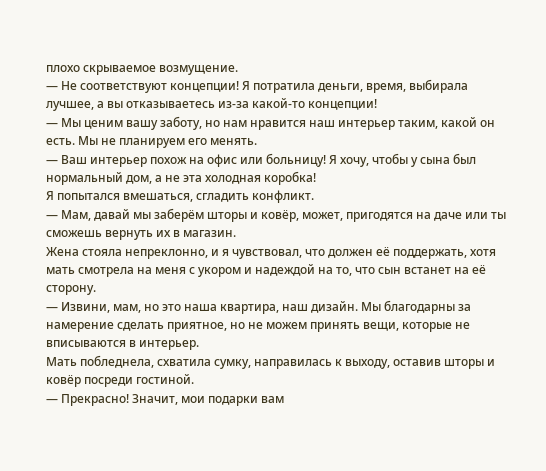плохо скрываемое возмущение.
— Не соответствуют концепции! Я потратила деньги, время, выбирала лучшее, а вы отказываетесь из-за какой-то концепции!
— Мы ценим вашу заботу, но нам нравится наш интерьер таким, какой он есть. Мы не планируем его менять.
— Ваш интерьер похож на офис или больницу! Я хочу, чтобы у сына был нормальный дом, а не эта холодная коробка!
Я попытался вмешаться, сгладить конфликт.
— Мам, давай мы заберём шторы и ковёр, может, пригодятся на даче или ты сможешь вернуть их в магазин.
Жена стояла непреклонно, и я чувствовал, что должен её поддержать, хотя мать смотрела на меня с укором и надеждой на то, что сын встанет на её сторону.
— Извини, мам, но это наша квартира, наш дизайн. Мы благодарны за намерение сделать приятное, но не можем принять вещи, которые не вписываются в интерьер.
Мать побледнела, схватила сумку, направилась к выходу, оставив шторы и ковёр посреди гостиной.
— Прекрасно! Значит, мои подарки вам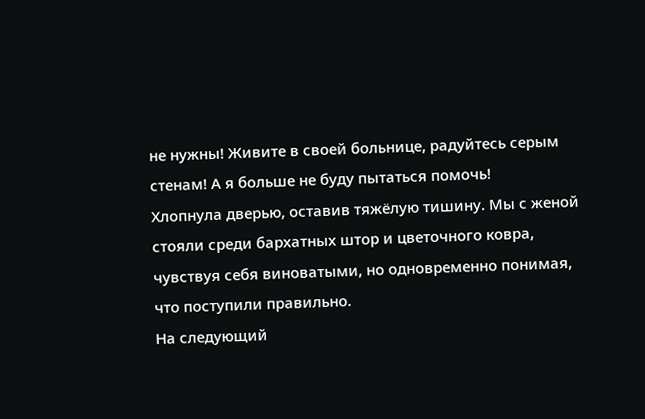не нужны! Живите в своей больнице, радуйтесь серым стенам! А я больше не буду пытаться помочь!
Хлопнула дверью, оставив тяжёлую тишину. Мы с женой стояли среди бархатных штор и цветочного ковра, чувствуя себя виноватыми, но одновременно понимая, что поступили правильно.
На следующий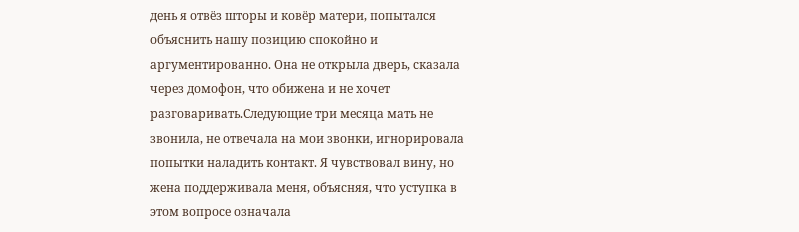день я отвёз шторы и ковёр матери, попытался объяснить нашу позицию спокойно и аргументированно. Она не открыла дверь, сказала через домофон, что обижена и не хочет разговаривать.Следующие три месяца мать не звонила, не отвечала на мои звонки, игнорировала попытки наладить контакт. Я чувствовал вину, но жена поддерживала меня, объясняя, что уступка в этом вопросе означала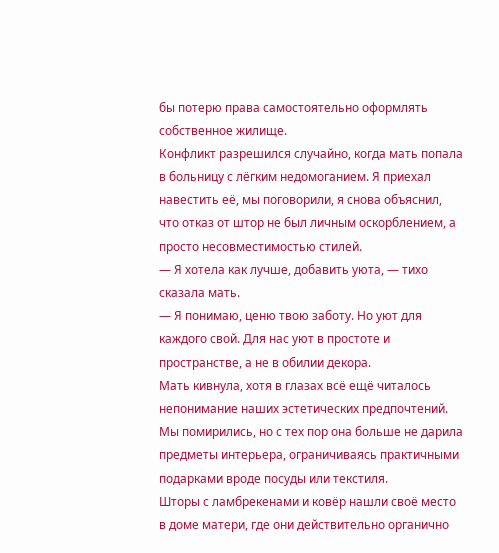бы потерю права самостоятельно оформлять собственное жилище.
Конфликт разрешился случайно, когда мать попала в больницу с лёгким недомоганием. Я приехал навестить её, мы поговорили, я снова объяснил, что отказ от штор не был личным оскорблением, а просто несовместимостью стилей.
— Я хотела как лучше, добавить уюта, — тихо сказала мать.
— Я понимаю, ценю твою заботу. Но уют для каждого свой. Для нас уют в простоте и пространстве, а не в обилии декора.
Мать кивнула, хотя в глазах всё ещё читалось непонимание наших эстетических предпочтений. Мы помирились, но с тех пор она больше не дарила предметы интерьера, ограничиваясь практичными подарками вроде посуды или текстиля.
Шторы с ламбрекенами и ковёр нашли своё место в доме матери, где они действительно органично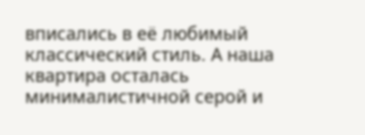вписались в её любимый классический стиль. А наша квартира осталась минималистичной серой и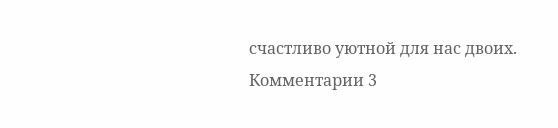счастливо уютной для нас двоих.
Комментарии 3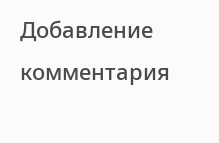Добавление комментария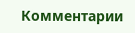Комментарии